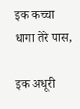इक कच्चा धागा तेरे पास,

इक अधूरी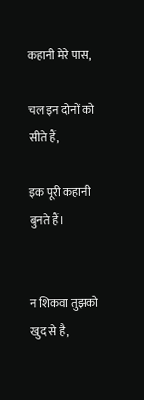कहानी मेरे पास,

चल इन दोनों को सीते हैं,

इक पूरी कहानी बुनते हैं।


न शिकवा तुझको खुद से है,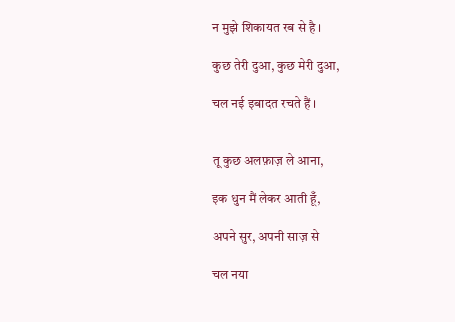न मुझे शिकायत रब से है ।

कुछ तेरी दुआ, कुछ मेरी दुआ,

चल नई इबादत रचते हैं ।


तू कुछ अलफ़ाज़ ले आना,

इक धुन मैं लेकर आती हूँ,

अपने सुर, अपनी साज़ से

चल नया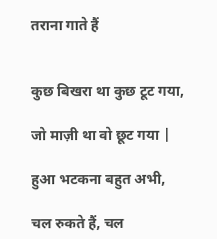तराना गाते हैं


कुछ बिखरा था कुछ टूट गया,

जो माज़ी था वो छूट गया |

हुआ भटकना बहुत अभी,

चल रुकते हैं, चल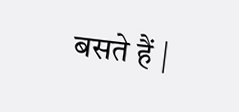बसते हैं |